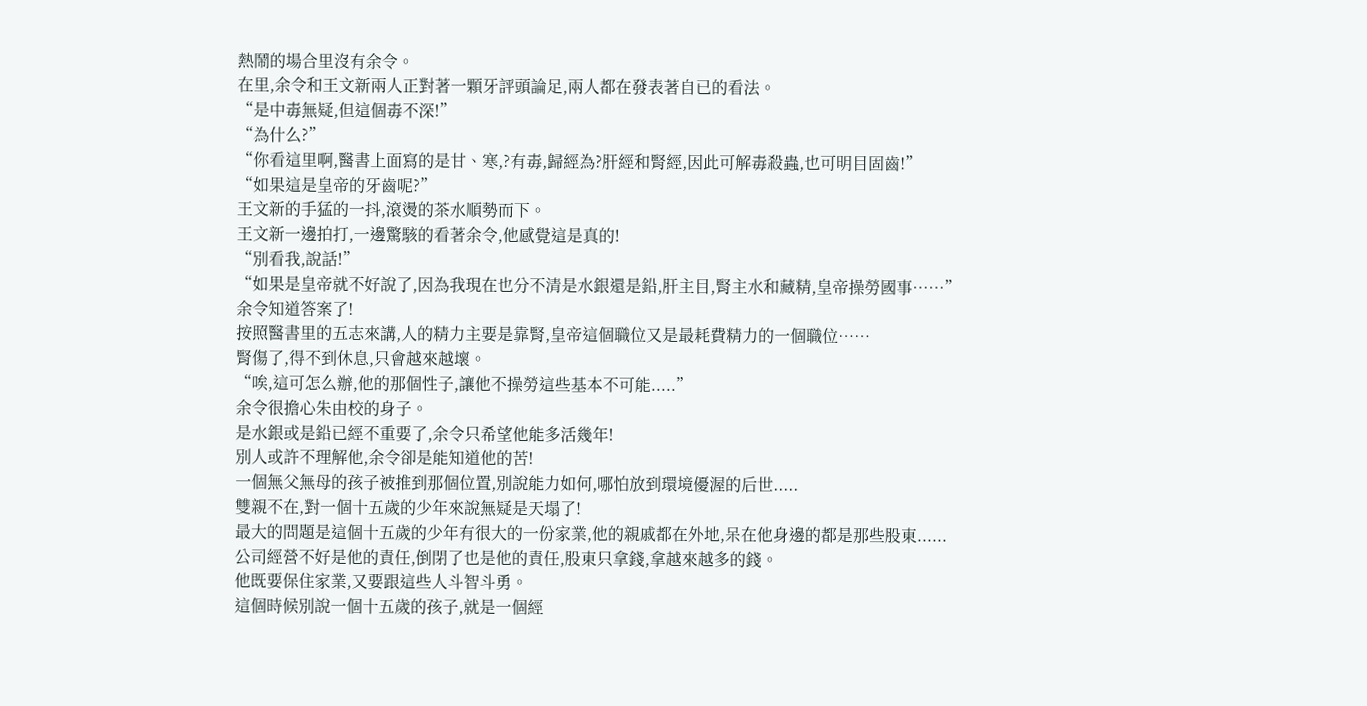熱鬧的場合里沒有余令。
在里,余令和王文新兩人正對著一顆牙評頭論足,兩人都在發表著自已的看法。
“是中毒無疑,但這個毒不深!”
“為什么?”
“你看這里啊,醫書上面寫的是甘、寒,?有毒,歸經為?肝經和腎經,因此可解毒殺蟲,也可明目固齒!”
“如果這是皇帝的牙齒呢?”
王文新的手猛的一抖,滾燙的茶水順勢而下。
王文新一邊拍打,一邊驚駭的看著余令,他感覺這是真的!
“別看我,說話!”
“如果是皇帝就不好說了,因為我現在也分不清是水銀還是鉛,肝主目,腎主水和藏精,皇帝操勞國事……”
余令知道答案了!
按照醫書里的五志來講,人的精力主要是靠腎,皇帝這個職位又是最耗費精力的一個職位……
腎傷了,得不到休息,只會越來越壞。
“唉,這可怎么辦,他的那個性子,讓他不操勞這些基本不可能.....”
余令很擔心朱由校的身子。
是水銀或是鉛已經不重要了,余令只希望他能多活幾年!
別人或許不理解他,余令卻是能知道他的苦!
一個無父無母的孩子被推到那個位置,別說能力如何,哪怕放到環境優渥的后世.....
雙親不在,對一個十五歲的少年來說無疑是天塌了!
最大的問題是這個十五歲的少年有很大的一份家業,他的親戚都在外地,呆在他身邊的都是那些股東......
公司經營不好是他的責任,倒閉了也是他的責任,股東只拿錢,拿越來越多的錢。
他既要保住家業,又要跟這些人斗智斗勇。
這個時候別說一個十五歲的孩子,就是一個經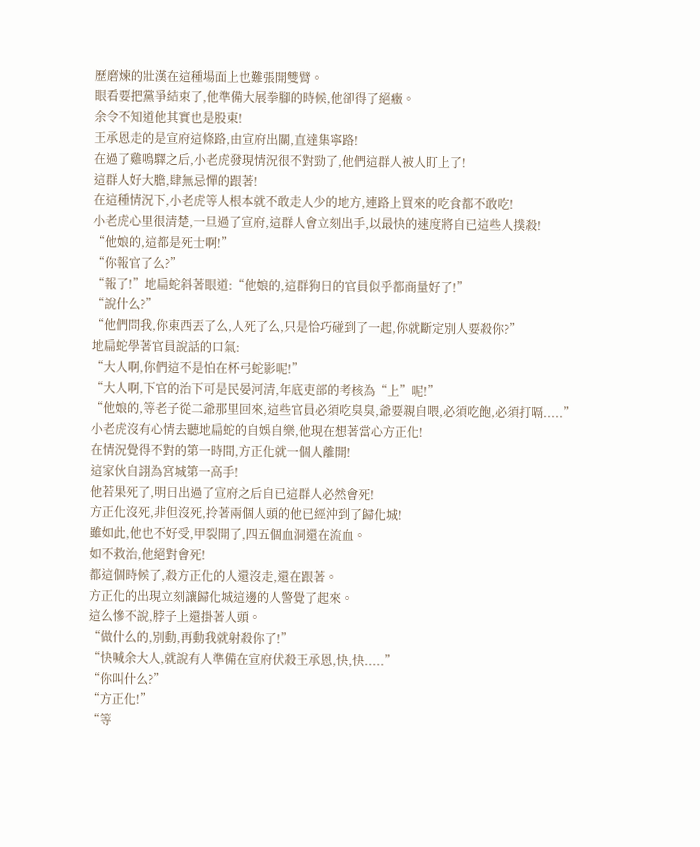歷磨煉的壯漢在這種場面上也難張開雙臂。
眼看要把黨爭結束了,他準備大展拳腳的時候,他卻得了絕癥。
余令不知道他其實也是股東!
王承恩走的是宣府這條路,由宣府出關,直達集寧路!
在過了雞鳴驛之后,小老虎發現情況很不對勁了,他們這群人被人盯上了!
這群人好大膽,肆無忌憚的跟著!
在這種情況下,小老虎等人根本就不敢走人少的地方,連路上買來的吃食都不敢吃!
小老虎心里很清楚,一旦過了宣府,這群人會立刻出手,以最快的速度將自已這些人撲殺!
“他娘的,這都是死士啊!”
“你報官了么?”
“報了!”地扁蛇斜著眼道:“他娘的,這群狗日的官員似乎都商量好了!”
“說什么?”
“他們問我,你東西丟了么,人死了么,只是恰巧碰到了一起,你就斷定別人要殺你?”
地扁蛇學著官員說話的口氣:
“大人啊,你們這不是怕在杯弓蛇影呢!”
“大人啊,下官的治下可是民晏河清,年底吏部的考核為“上”呢!”
“他娘的,等老子從二爺那里回來,這些官員必須吃臭臭,爺要親自喂,必須吃飽,必須打嗝.....”
小老虎沒有心情去聽地扁蛇的自娛自樂,他現在想著當心方正化!
在情況覺得不對的第一時間,方正化就一個人離開!
這家伙自詡為宮城第一高手!
他若果死了,明日出過了宣府之后自已這群人必然會死!
方正化沒死,非但沒死,拎著兩個人頭的他已經沖到了歸化城!
雖如此,他也不好受,甲裂開了,四五個血洞還在流血。
如不救治,他絕對會死!
都這個時候了,殺方正化的人還沒走,還在跟著。
方正化的出現立刻讓歸化城這邊的人警覺了起來。
這么慘不說,脖子上還掛著人頭。
“做什么的,別動,再動我就射殺你了!”
“快喊余大人,就說有人準備在宣府伏殺王承恩,快,快.....”
“你叫什么?”
“方正化!”
“等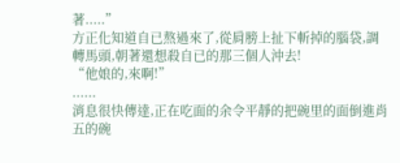著.....”
方正化知道自已熬過來了,從肩膀上扯下斬掉的腦袋,調轉馬頭,朝著還想殺自已的那三個人沖去!
“他娘的,來啊!”
......
消息很快傳達,正在吃面的余令平靜的把碗里的面倒進肖五的碗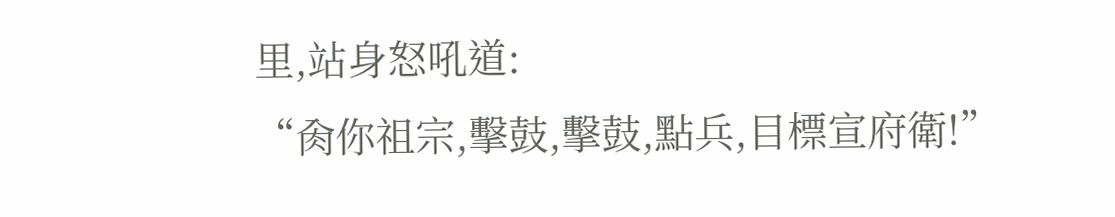里,站身怒吼道:
“肏你祖宗,擊鼓,擊鼓,點兵,目標宣府衛!”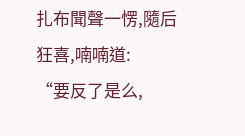扎布聞聲一愣,隨后狂喜,喃喃道:
“要反了是么,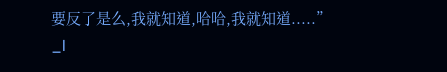要反了是么,我就知道,哈哈,我就知道.....”
_l